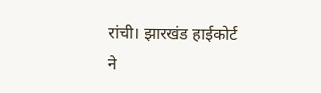रांची। झारखंड हाईकोर्ट ने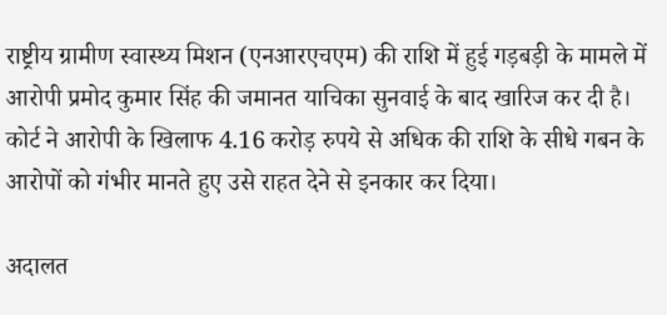राष्ट्रीय ग्रामीण स्वास्थ्य मिशन (एनआरएचएम) की राशि में हुई गड़बड़ी के मामले में आरोपी प्रमोद कुमार सिंह की जमानत याचिका सुनवाई के बाद खारिज कर दी है। कोर्ट ने आरोपी के खिलाफ 4.16 करोड़ रुपये से अधिक की राशि के सीधे गबन के आरोपों को गंभीर मानते हुए उसे राहत देने से इनकार कर दिया।

अदालत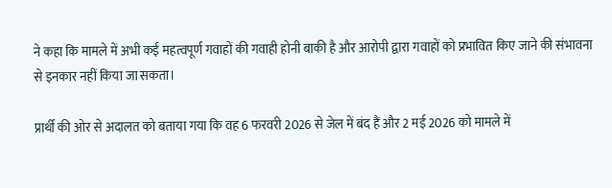ने कहा कि मामले में अभी कई महत्वपूर्ण गवाहों की गवाही होनी बाकी है और आरोपी द्वारा गवाहों को प्रभावित किए जाने की संभावना से इनकार नहीं किया जा सकता।

प्रार्थी की ओर से अदालत को बताया गया कि वह 6 फरवरी 2026 से जेल में बंद हैं और 2 मई 2026 को मामले में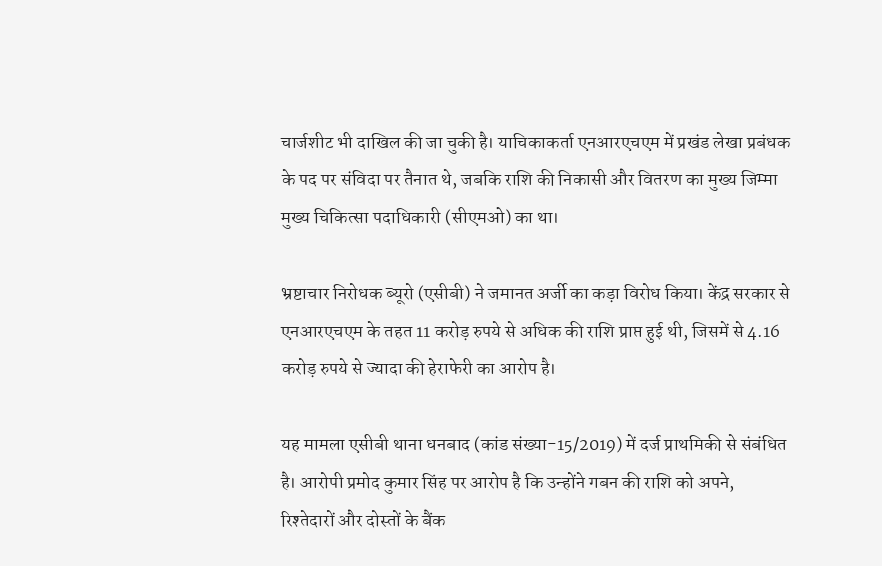चार्जशीट भी दाखिल की जा चुकी है। याचिकाकर्ता एनआरएचएम में प्रखंड लेखा प्रबंधक के पद पर संविदा पर तैनात थे, जबकि राशि की निकासी और वितरण का मुख्य जिम्मा मुख्य चिकित्सा पदाधिकारी (सीएमओ) का था।

भ्रष्टाचार निरोधक ब्यूरो (एसीबी) ने जमानत अर्जी का कड़ा विरोध किया। केंद्र सरकार से एनआरएचएम के तहत 11 करोड़ रुपये से अधिक की राशि प्राप्त हुई थी, जिसमें से 4.16 करोड़ रुपये से ज्यादा की हेराफेरी का आरोप है।

यह मामला एसीबी थाना धनबाद (कांड संख्या-15/2019) में दर्ज प्राथमिकी से संबंधित है। आरोपी प्रमोद कुमार सिंह पर आरोप है कि उन्होंने गबन की राशि को अपने, रिश्तेदारों और दोस्तों के बैंक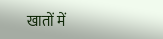खातों में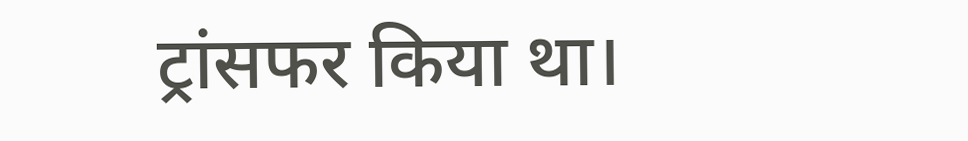ट्रांसफर किया था।